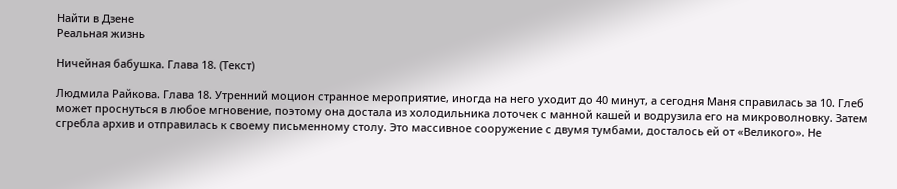Найти в Дзене
Реальная жизнь

Ничейная бабушка. Глава 18. (Текст)

Людмила Райкова. Глава 18. Утренний моцион странное мероприятие, иногда на него уходит до 40 минут, а сегодня Маня справилась за 10. Глеб может проснуться в любое мгновение, поэтому она достала из холодильника лоточек с манной кашей и водрузила его на микроволновку. Затем сгребла архив и отправилась к своему письменному столу. Это массивное сооружение с двумя тумбами, досталось ей от «Великого». Не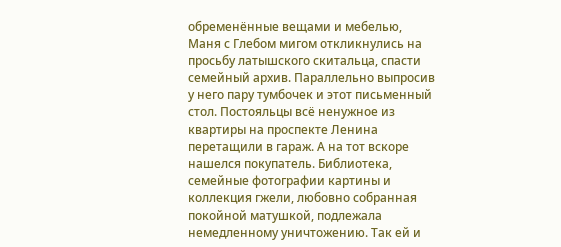обременённые вещами и мебелью, Маня с Глебом мигом откликнулись на просьбу латышского скитальца, спасти семейный архив. Параллельно выпросив у него пару тумбочек и этот письменный стол. Постояльцы всё ненужное из квартиры на проспекте Ленина перетащили в гараж. А на тот вскоре нашелся покупатель. Библиотека, семейные фотографии картины и коллекция гжели, любовно собранная покойной матушкой, подлежала немедленному уничтожению. Так ей и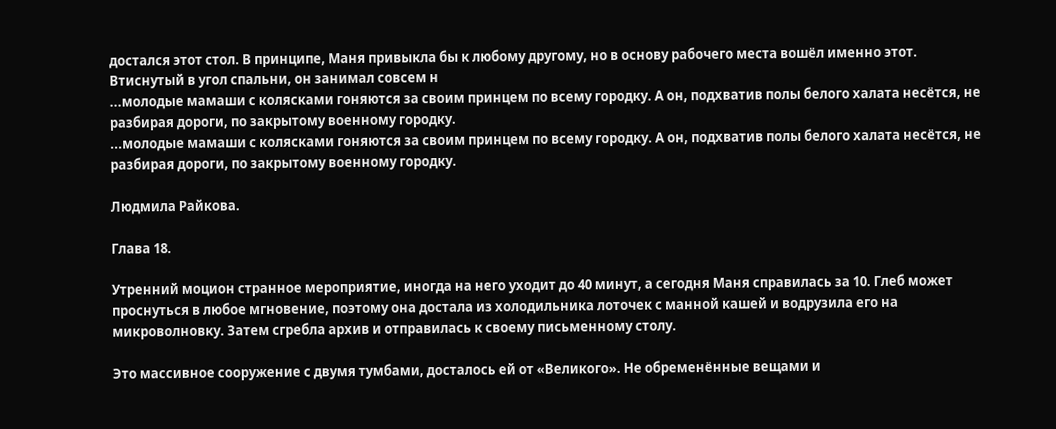достался этот стол. В принципе, Маня привыкла бы к любому другому, но в основу рабочего места вошёл именно этот. Втиснутый в угол спальни, он занимал совсем н
...молодые мамаши с колясками гоняются за своим принцем по всему городку. А он, подхватив полы белого халата несётся, не разбирая дороги, по закрытому военному городку.
...молодые мамаши с колясками гоняются за своим принцем по всему городку. А он, подхватив полы белого халата несётся, не разбирая дороги, по закрытому военному городку.

Людмила Райкова.

Глава 18.

Утренний моцион странное мероприятие, иногда на него уходит до 40 минут, а сегодня Маня справилась за 10. Глеб может проснуться в любое мгновение, поэтому она достала из холодильника лоточек с манной кашей и водрузила его на микроволновку. Затем сгребла архив и отправилась к своему письменному столу.

Это массивное сооружение с двумя тумбами, досталось ей от «Великого». Не обременённые вещами и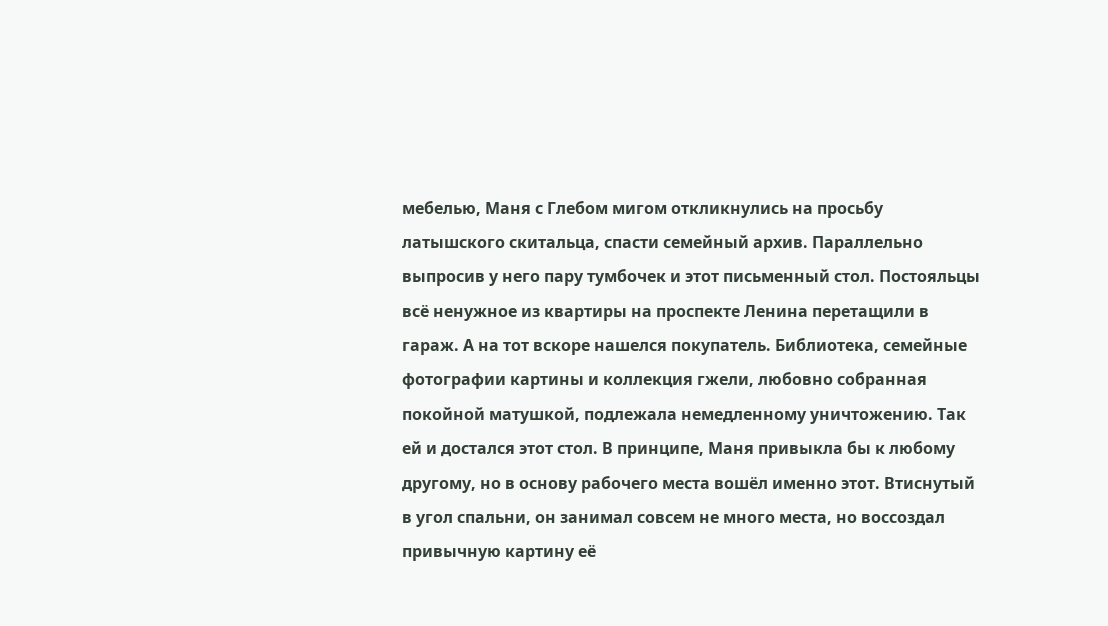мебелью, Маня с Глебом мигом откликнулись на просьбу латышского скитальца, спасти семейный архив. Параллельно выпросив у него пару тумбочек и этот письменный стол. Постояльцы всё ненужное из квартиры на проспекте Ленина перетащили в гараж. А на тот вскоре нашелся покупатель. Библиотека, семейные фотографии картины и коллекция гжели, любовно собранная покойной матушкой, подлежала немедленному уничтожению. Так ей и достался этот стол. В принципе, Маня привыкла бы к любому другому, но в основу рабочего места вошёл именно этот. Втиснутый в угол спальни, он занимал совсем не много места, но воссоздал привычную картину её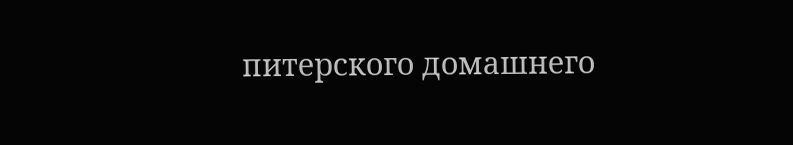питерского домашнего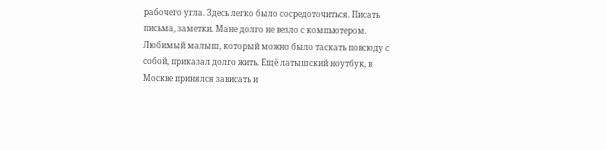рабочего угла. Здесь легко было сосредоточиться. Писать письма, заметки. Мане долго не везло с компьютером. Любимый малыш, который можно было таскать повсюду с собой, приказал долго жить. Ещё латышский ноутбук, в Москве принялся зависать и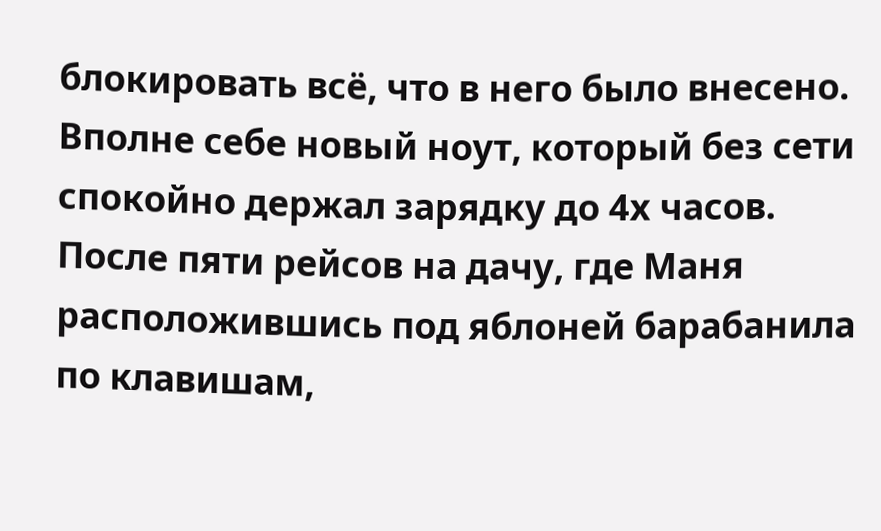блокировать всё, что в него было внесено. Вполне себе новый ноут, который без сети спокойно держал зарядку до 4х часов. После пяти рейсов на дачу, где Маня расположившись под яблоней барабанила по клавишам,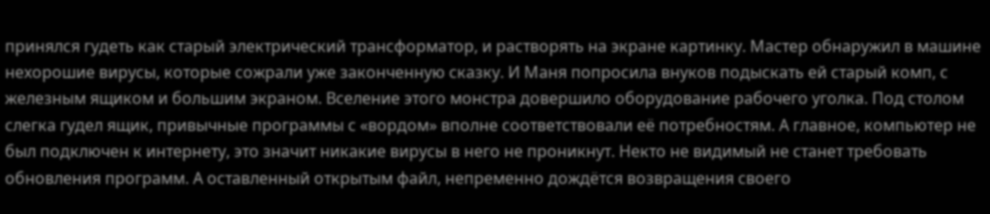принялся гудеть как старый электрический трансформатор, и растворять на экране картинку. Мастер обнаружил в машине нехорошие вирусы, которые сожрали уже законченную сказку. И Маня попросила внуков подыскать ей старый комп, с железным ящиком и большим экраном. Вселение этого монстра довершило оборудование рабочего уголка. Под столом слегка гудел ящик, привычные программы с «вордом» вполне соответствовали её потребностям. А главное, компьютер не был подключен к интернету, это значит никакие вирусы в него не проникнут. Некто не видимый не станет требовать обновления программ. А оставленный открытым файл, непременно дождётся возвращения своего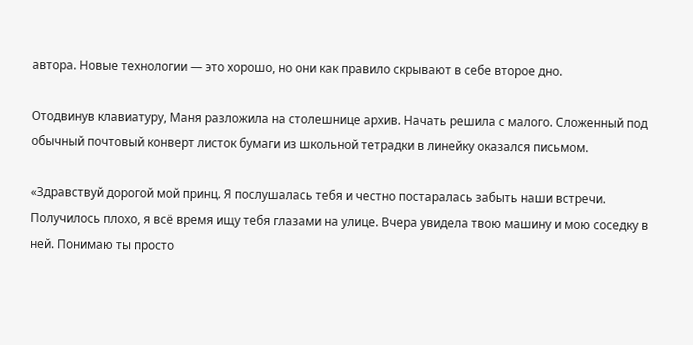автора. Новые технологии — это хорошо, но они как правило скрывают в себе второе дно.

Отодвинув клавиатуру, Маня разложила на столешнице архив. Начать решила с малого. Сложенный под обычный почтовый конверт листок бумаги из школьной тетрадки в линейку оказался письмом.

«Здравствуй дорогой мой принц. Я послушалась тебя и честно постаралась забыть наши встречи. Получилось плохо, я всё время ищу тебя глазами на улице. Вчера увидела твою машину и мою соседку в ней. Понимаю ты просто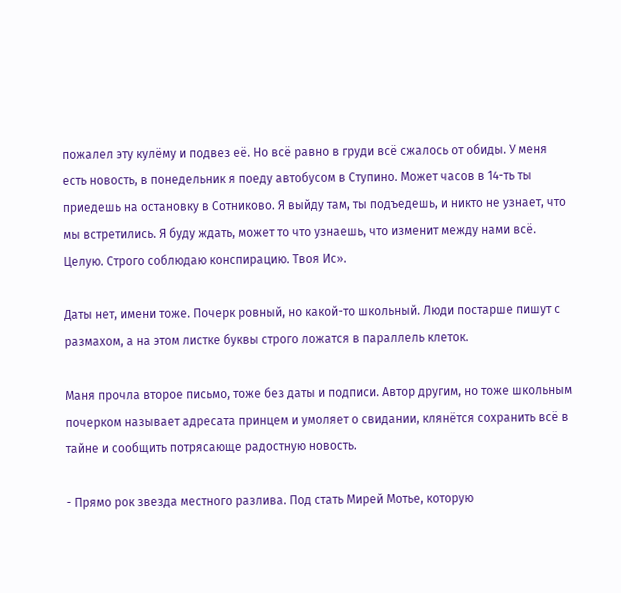пожалел эту кулёму и подвез её. Но всё равно в груди всё сжалось от обиды. У меня есть новость, в понедельник я поеду автобусом в Ступино. Может часов в 14-ть ты приедешь на остановку в Сотниково. Я выйду там, ты подъедешь, и никто не узнает, что мы встретились. Я буду ждать, может то что узнаешь, что изменит между нами всё. Целую. Строго соблюдаю конспирацию. Твоя Ис».

Даты нет, имени тоже. Почерк ровный, но какой-то школьный. Люди постарше пишут с размахом, а на этом листке буквы строго ложатся в параллель клеток.

Маня прочла второе письмо, тоже без даты и подписи. Автор другим, но тоже школьным почерком называет адресата принцем и умоляет о свидании, клянётся сохранить всё в тайне и сообщить потрясающе радостную новость.

- Прямо рок звезда местного разлива. Под стать Мирей Мотье, которую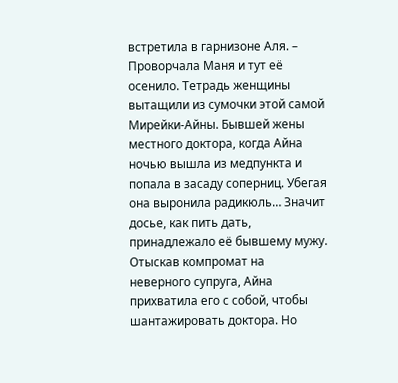встретила в гарнизоне Аля. – Проворчала Маня и тут её осенило. Тетрадь женщины вытащили из сумочки этой самой Мирейки-Айны. Бывшей жены местного доктора, когда Айна ночью вышла из медпункта и попала в засаду соперниц. Убегая она выронила радикюль… Значит досье, как пить дать, принадлежало её бывшему мужу. Отыскав компромат на неверного супруга, Айна прихватила его с собой, чтобы шантажировать доктора. Но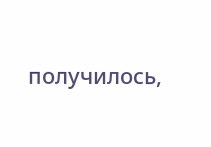получилось,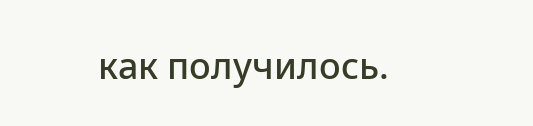как получилось.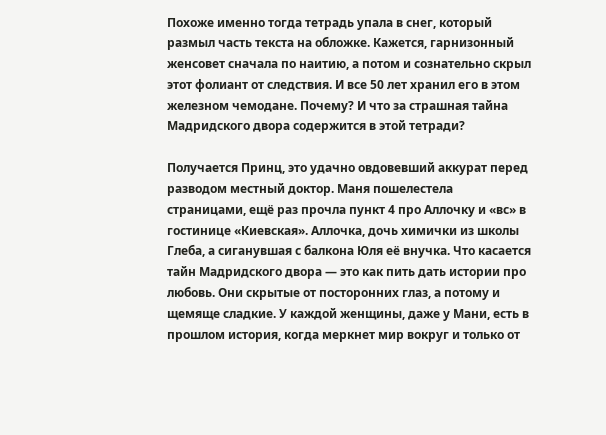Похоже именно тогда тетрадь упала в снег, который размыл часть текста на обложке. Кажется, гарнизонный женсовет сначала по наитию, а потом и сознательно скрыл этот фолиант от следствия. И все 50 лет хранил его в этом железном чемодане. Почему? И что за страшная тайна Мадридского двора содержится в этой тетради?

Получается Принц, это удачно овдовевший аккурат перед разводом местный доктор. Маня пошелестела страницами, ещё раз прочла пункт 4 про Аллочку и «вс» в гостинице «Киевская». Аллочка, дочь химички из школы Глеба, а сиганувшая с балкона Юля её внучка. Что касается тайн Мадридского двора — это как пить дать истории про любовь. Они скрытые от посторонних глаз, а потому и щемяще сладкие. У каждой женщины, даже у Мани, есть в прошлом история, когда меркнет мир вокруг и только от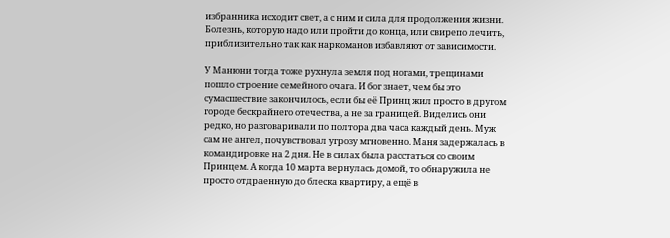избранника исходит свет, а с ним и сила для продолжения жизни. Болезнь, которую надо или пройти до конца, или свирепо лечить, приблизительно так как наркоманов избавляют от зависимости.

У Манюни тогда тоже рухнула земля под ногами, трещинами пошло строение семейного очага. И бог знает, чем бы это сумасшествие закончилось, если бы её Принц жил просто в другом городе бескрайнего отечества, а не за границей. Виделись они редко, но разговаривали по полтора два часа каждый день. Муж сам не ангел, почувствовал угрозу мгновенно. Маня задержалась в командировке на 2 дня. Не в силах была расстаться со своим Принцем. А когда 10 марта вернулась домой, то обнаружила не просто отдраенную до блеска квартиру, а ещё в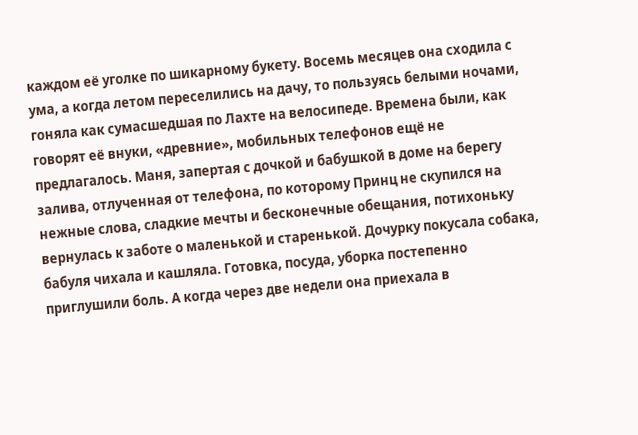каждом её уголке по шикарному букету. Восемь месяцев она сходила с ума, а когда летом переселились на дачу, то пользуясь белыми ночами, гоняла как сумасшедшая по Лахте на велосипеде. Времена были, как говорят её внуки, «древние», мобильных телефонов ещё не предлагалось. Маня, запертая с дочкой и бабушкой в доме на берегу залива, отлученная от телефона, по которому Принц не скупился на нежные слова, сладкие мечты и бесконечные обещания, потихоньку вернулась к заботе о маленькой и старенькой. Дочурку покусала собака, бабуля чихала и кашляла. Готовка, посуда, уборка постепенно приглушили боль. А когда через две недели она приехала в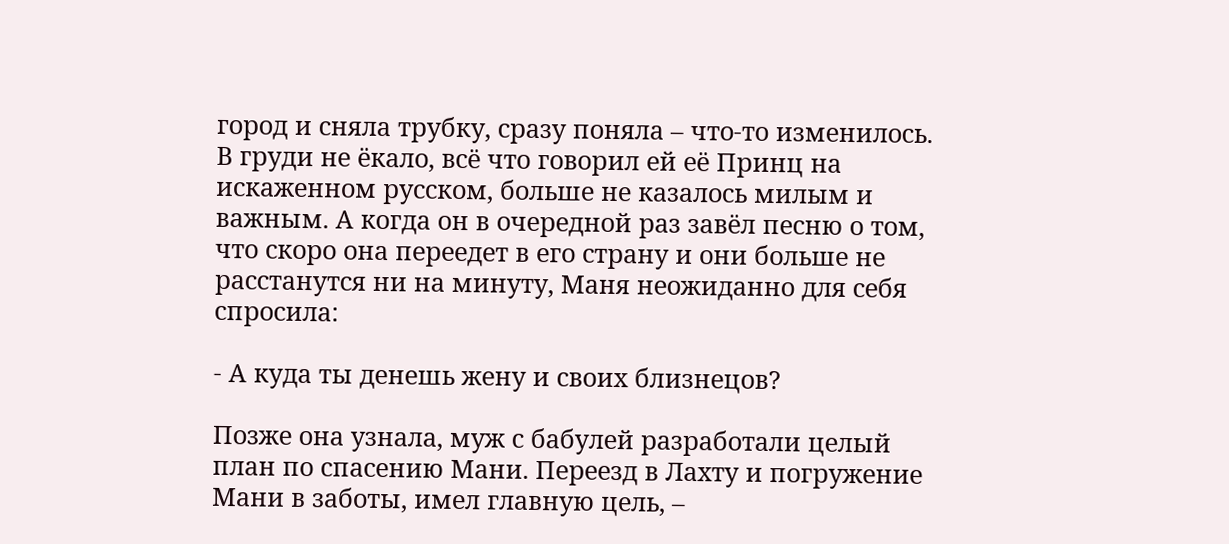город и сняла трубку, сразу поняла – что-то изменилось. В груди не ёкало, всё что говорил ей её Принц на искаженном русском, больше не казалось милым и важным. А когда он в очередной раз завёл песню о том, что скоро она переедет в его страну и они больше не расстанутся ни на минуту, Маня неожиданно для себя спросила:

- А куда ты денешь жену и своих близнецов?

Позже она узнала, муж с бабулей разработали целый план по спасению Мани. Переезд в Лахту и погружение Мани в заботы, имел главную цель, –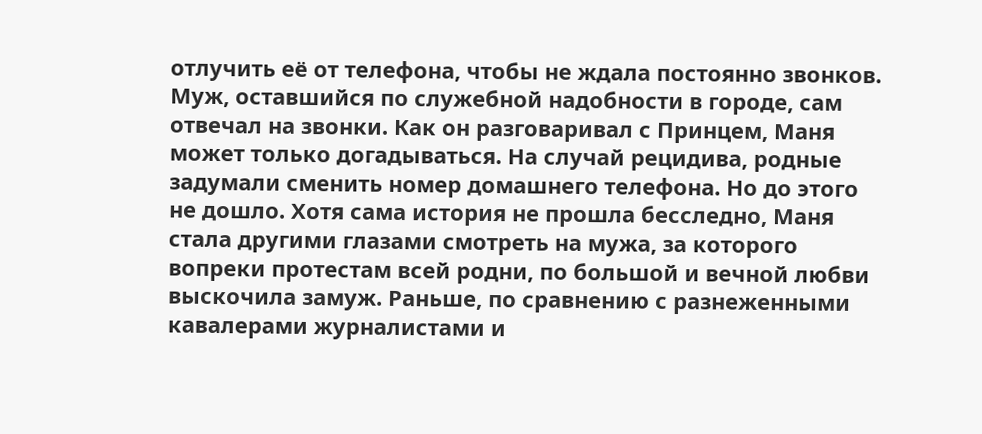отлучить её от телефона, чтобы не ждала постоянно звонков. Муж, оставшийся по служебной надобности в городе, сам отвечал на звонки. Как он разговаривал с Принцем, Маня может только догадываться. На случай рецидива, родные задумали сменить номер домашнего телефона. Но до этого не дошло. Хотя сама история не прошла бесследно, Маня стала другими глазами смотреть на мужа, за которого вопреки протестам всей родни, по большой и вечной любви выскочила замуж. Раньше, по сравнению с разнеженными кавалерами журналистами и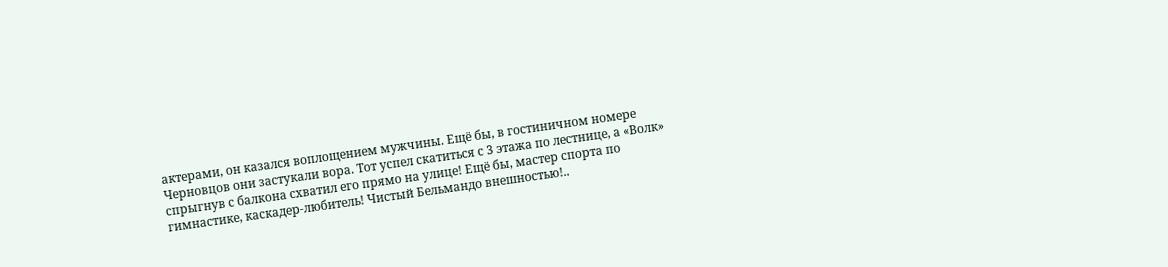актерами, он казался воплощением мужчины. Ещё бы, в гостиничном номере Черновцов они застукали вора. Тот успел скатиться с 3 этажа по лестнице, а «Волк» спрыгнув с балкона схватил его прямо на улице! Ещё бы, мастер спорта по гимнастике, каскадер-любитель! Чистый Бельмандо внешностью!..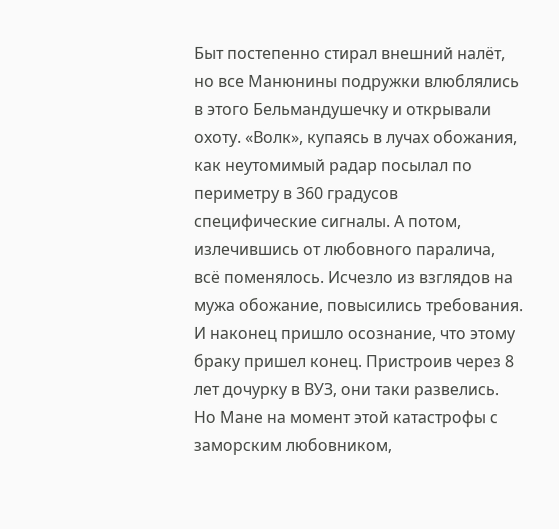Быт постепенно стирал внешний налёт, но все Манюнины подружки влюблялись в этого Бельмандушечку и открывали охоту. «Волк», купаясь в лучах обожания, как неутомимый радар посылал по периметру в 360 градусов специфические сигналы. А потом, излечившись от любовного паралича, всё поменялось. Исчезло из взглядов на мужа обожание, повысились требования. И наконец пришло осознание, что этому браку пришел конец. Пристроив через 8 лет дочурку в ВУЗ, они таки развелись. Но Мане на момент этой катастрофы с заморским любовником,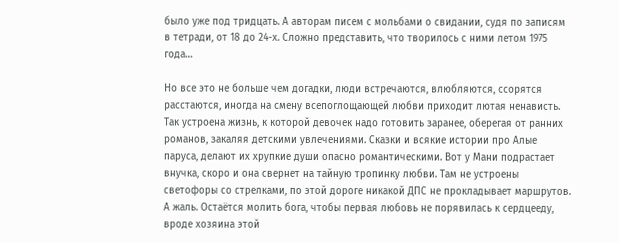было уже под тридцать. А авторам писем с мольбами о свидании, судя по записям в тетради, от 18 до 24-х. Сложно представить, что творилось с ними летом 1975 года…

Но все это не больше чем догадки, люди встречаются, влюбляются, ссорятся расстаются, иногда на смену всепоглощающей любви приходит лютая ненависть. Так устроена жизнь, к которой девочек надо готовить заранее, оберегая от ранних романов, закаляя детскими увлечениями. Сказки и всякие истории про Алые паруса, делают их хрупкие души опасно романтическими. Вот у Мани подрастает внучка, скоро и она свернет на тайную тропинку любви. Там не устроены светофоры со стрелками, по этой дороге никакой ДПС не прокладывает маршрутов. А жаль. Остаётся молить бога, чтобы первая любовь не порявилась к сердцееду, вроде хозяина этой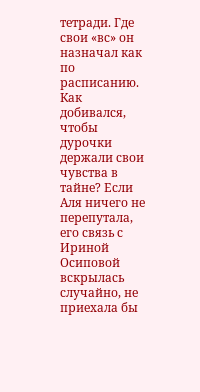тетради. Где свои «вс» он назначал как по расписанию. Как добивался, чтобы дурочки держали свои чувства в тайне? Если Аля ничего не перепутала, его связь с Ириной Осиповой вскрылась случайно, не приехала бы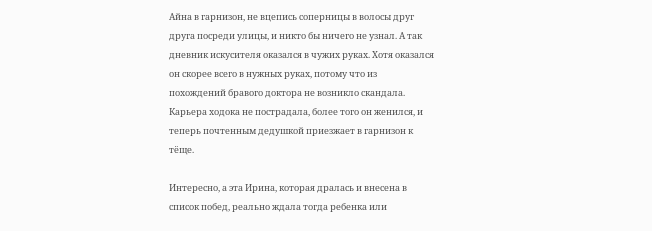Айна в гарнизон, не вцепись соперницы в волосы друг друга посреди улицы, и никто бы ничего не узнал. А так дневник искусителя оказался в чужих руках. Хотя оказался он скорее всего в нужных руках, потому что из похождений бравого доктора не возникло скандала. Карьера ходока не пострадала, более того он женился, и теперь почтенным дедушкой приезжает в гарнизон к тёще.

Интересно, а эта Ирина, которая дралась и внесена в список побед, реально ждала тогда ребенка или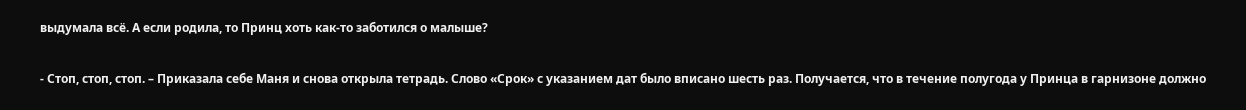выдумала всё. А если родила, то Принц хоть как-то заботился о малыше?

- Стоп, стоп, стоп. – Приказала себе Маня и снова открыла тетрадь. Слово «Срок» с указанием дат было вписано шесть раз. Получается, что в течение полугода у Принца в гарнизоне должно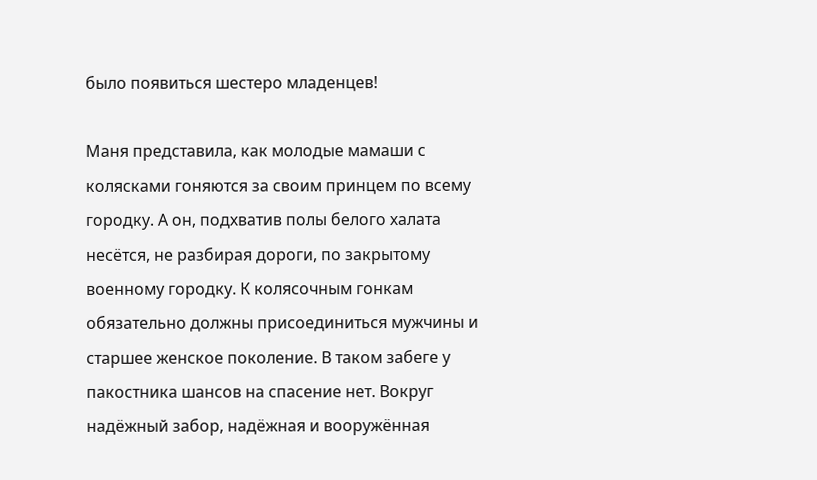было появиться шестеро младенцев!

Маня представила, как молодые мамаши с колясками гоняются за своим принцем по всему городку. А он, подхватив полы белого халата несётся, не разбирая дороги, по закрытому военному городку. К колясочным гонкам обязательно должны присоединиться мужчины и старшее женское поколение. В таком забеге у пакостника шансов на спасение нет. Вокруг надёжный забор, надёжная и вооружённая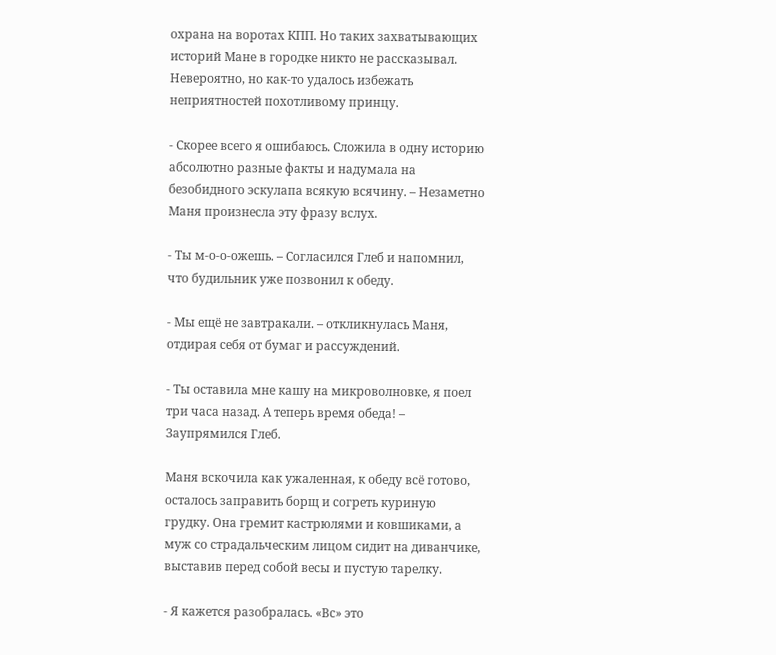охрана на воротах КПП. Но таких захватывающих историй Мане в городке никто не рассказывал. Невероятно, но как-то удалось избежать неприятностей похотливому принцу.

- Скорее всего я ошибаюсь. Сложила в одну историю абсолютно разные факты и надумала на безобидного эскулапа всякую всячину. – Незаметно Маня произнесла эту фразу вслух.

- Ты м-о-о-ожешь. – Согласился Глеб и напомнил, что будильник уже позвонил к обеду.

- Мы ещё не завтракали. – откликнулась Маня, отдирая себя от бумаг и рассуждений.

- Ты оставила мне кашу на микроволновке, я поел три часа назад. А теперь время обеда! – Заупрямился Глеб.

Маня вскочила как ужаленная, к обеду всё готово, осталось заправить борщ и согреть куриную грудку. Она гремит кастрюлями и ковшиками, а муж со страдальческим лицом сидит на диванчике, выставив перед собой весы и пустую тарелку.

- Я кажется разобралась. «Вс» это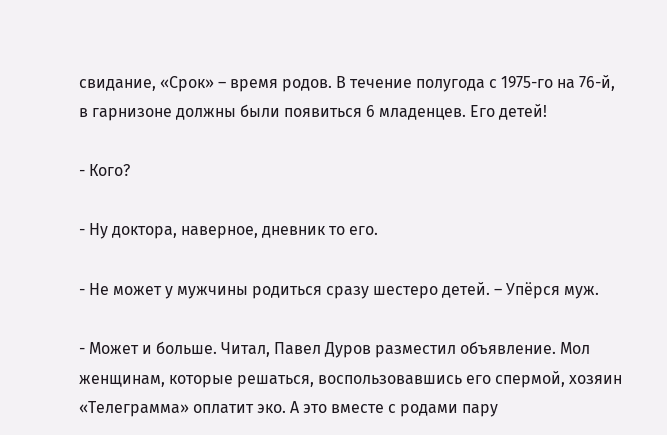свидание, «Срок» – время родов. В течение полугода с 1975-го на 76-й, в гарнизоне должны были появиться 6 младенцев. Его детей!

- Кого?

- Ну доктора, наверное, дневник то его.

- Не может у мужчины родиться сразу шестеро детей. – Упёрся муж.

- Может и больше. Читал, Павел Дуров разместил объявление. Мол женщинам, которые решаться, воспользовавшись его спермой, хозяин «Телеграмма» оплатит эко. А это вместе с родами пару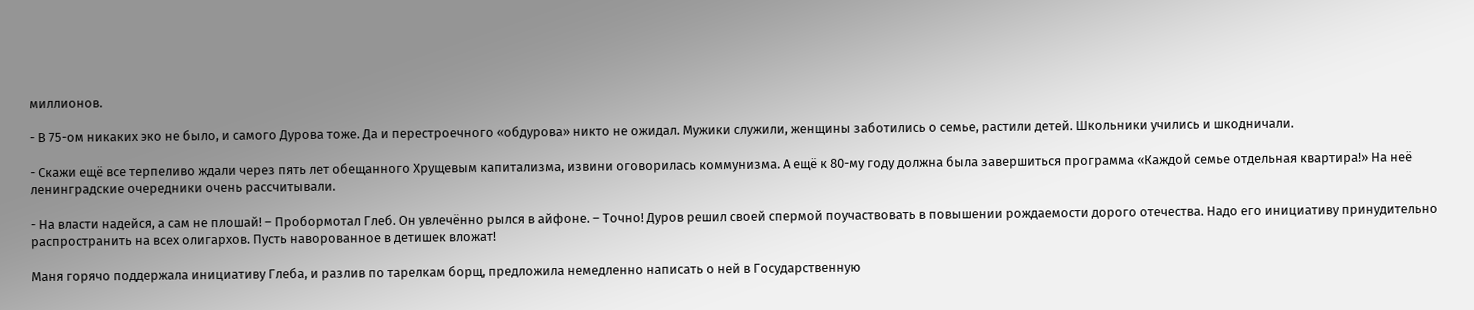миллионов.

- В 75-ом никаких эко не было, и самого Дурова тоже. Да и перестроечного «обдурова» никто не ожидал. Мужики служили, женщины заботились о семье, растили детей. Школьники учились и шкодничали.

- Скажи ещё все терпеливо ждали через пять лет обещанного Хрущевым капитализма, извини оговорилась коммунизма. А ещё к 80-му году должна была завершиться программа «Каждой семье отдельная квартира!» На неё ленинградские очередники очень рассчитывали.

- На власти надейся, а сам не плошай! – Пробормотал Глеб. Он увлечённо рылся в айфоне. – Точно! Дуров решил своей спермой поучаствовать в повышении рождаемости дорого отечества. Надо его инициативу принудительно распространить на всех олигархов. Пусть наворованное в детишек вложат!

Маня горячо поддержала инициативу Глеба, и разлив по тарелкам борщ, предложила немедленно написать о ней в Государственную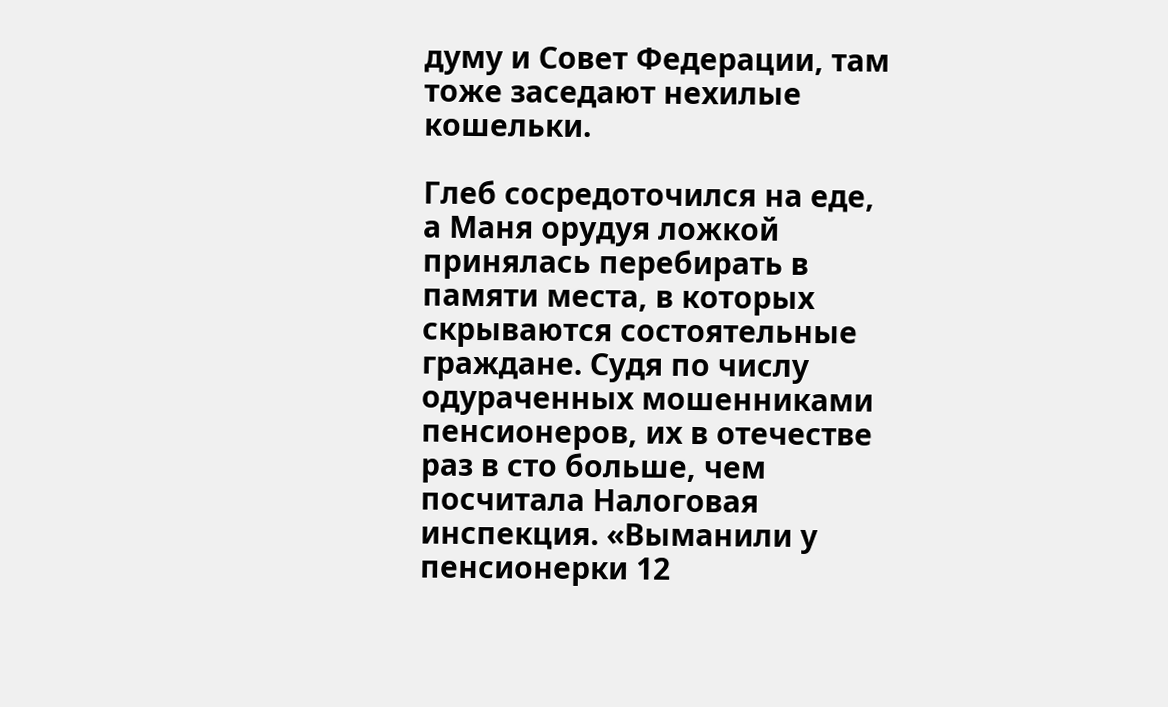думу и Совет Федерации, там тоже заседают нехилые кошельки.

Глеб сосредоточился на еде, а Маня орудуя ложкой принялась перебирать в памяти места, в которых скрываются состоятельные граждане. Судя по числу одураченных мошенниками пенсионеров, их в отечестве раз в сто больше, чем посчитала Налоговая инспекция. «Выманили у пенсионерки 12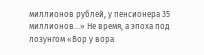миллионов рублей, у пенсионера 35 миллионов…» Не время, а эпоха под лозунгом «Вор у вора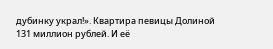дубинку украл!». Квартира певицы Долиной 131 миллион рублей. И её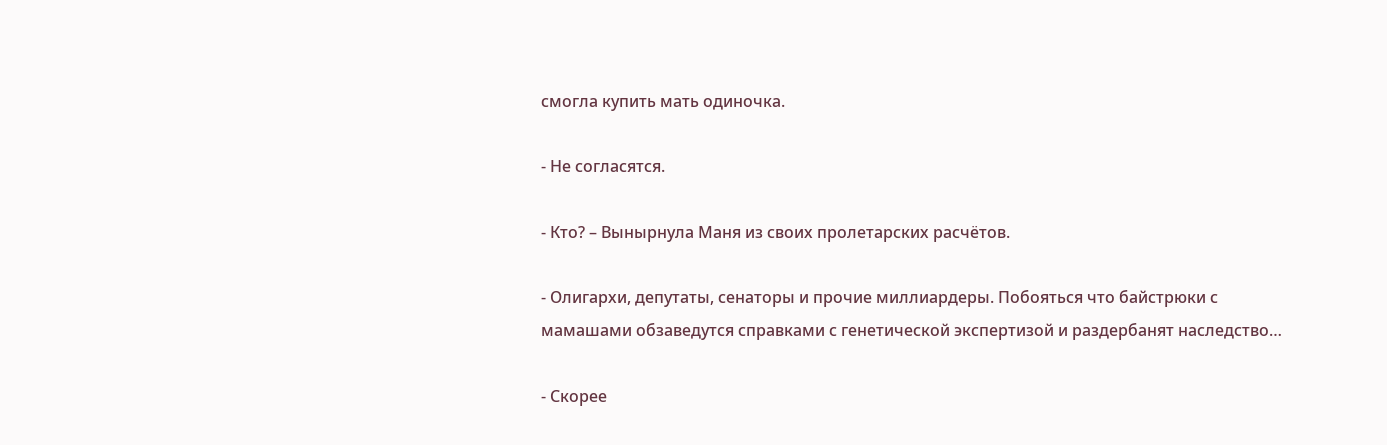смогла купить мать одиночка.

- Не согласятся.

- Кто? – Вынырнула Маня из своих пролетарских расчётов.

- Олигархи, депутаты, сенаторы и прочие миллиардеры. Побояться что байстрюки с мамашами обзаведутся справками с генетической экспертизой и раздербанят наследство…

- Скорее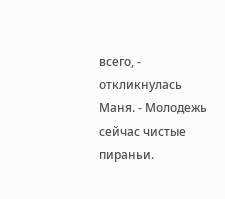всего, - откликнулась Маня. - Молодежь сейчас чистые пираньи.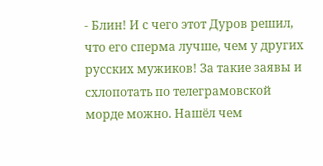- Блин! И с чего этот Дуров решил, что его сперма лучше, чем у других русских мужиков! За такие заявы и схлопотать по телеграмовской морде можно. Нашёл чем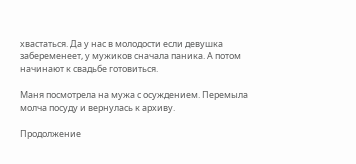хвастаться. Да у нас в молодости если девушка забеременеет, у мужиков сначала паника. А потом начинают к свадьбе готовиться.

Маня посмотрела на мужа с осуждением. Перемыла молча посуду и вернулась к архиву.

Продолжение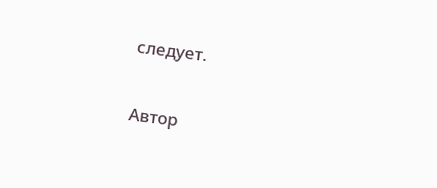следует.

Автор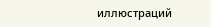иллюстраций